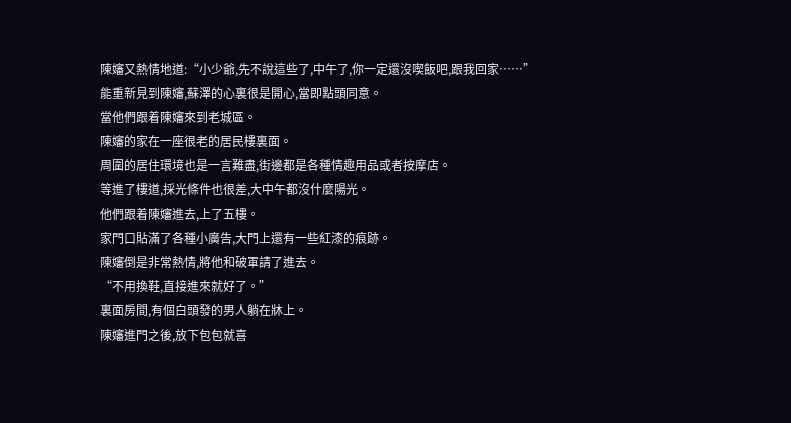陳嬸又熱情地道:“小少爺,先不說這些了,中午了,你一定還沒喫飯吧,跟我回家……”
能重新見到陳嬸,蘇澤的心裏很是開心,當即點頭同意。
當他們跟着陳嬸來到老城區。
陳嬸的家在一座很老的居民樓裏面。
周圍的居住環境也是一言難盡,街邊都是各種情趣用品或者按摩店。
等進了樓道,採光條件也很差,大中午都沒什麼陽光。
他們跟着陳嬸進去,上了五樓。
家門口貼滿了各種小廣告,大門上還有一些紅漆的痕跡。
陳嬸倒是非常熱情,將他和破軍請了進去。
“不用換鞋,直接進來就好了。”
裏面房間,有個白頭發的男人躺在牀上。
陳嬸進門之後,放下包包就喜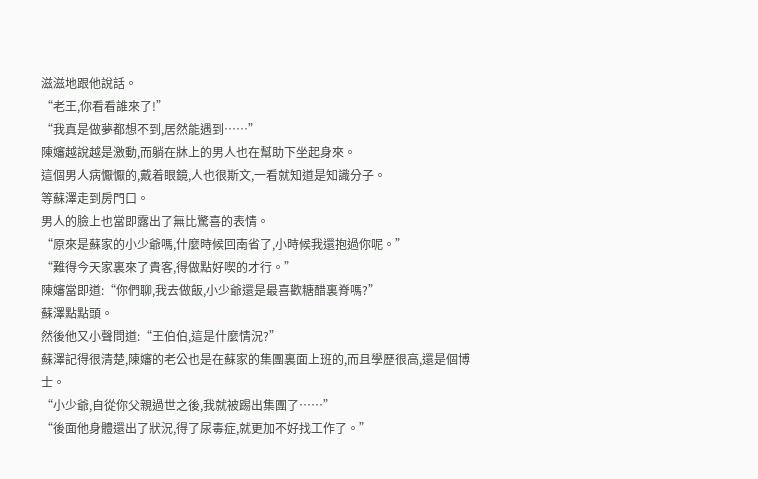滋滋地跟他說話。
“老王,你看看誰來了!”
“我真是做夢都想不到,居然能遇到……”
陳嬸越說越是激動,而躺在牀上的男人也在幫助下坐起身來。
這個男人病懨懨的,戴着眼鏡,人也很斯文,一看就知道是知識分子。
等蘇澤走到房門口。
男人的臉上也當即露出了無比驚喜的表情。
“原來是蘇家的小少爺嗎,什麼時候回南省了,小時候我還抱過你呢。”
“難得今天家裏來了貴客,得做點好喫的才行。”
陳嬸當即道:“你們聊,我去做飯,小少爺還是最喜歡糖醋裏脊嗎?”
蘇澤點點頭。
然後他又小聲問道:“王伯伯,這是什麼情況?”
蘇澤記得很清楚,陳嬸的老公也是在蘇家的集團裏面上班的,而且學歷很高,還是個博士。
“小少爺,自從你父親過世之後,我就被踢出集團了……”
“後面他身體還出了狀況,得了尿毒症,就更加不好找工作了。”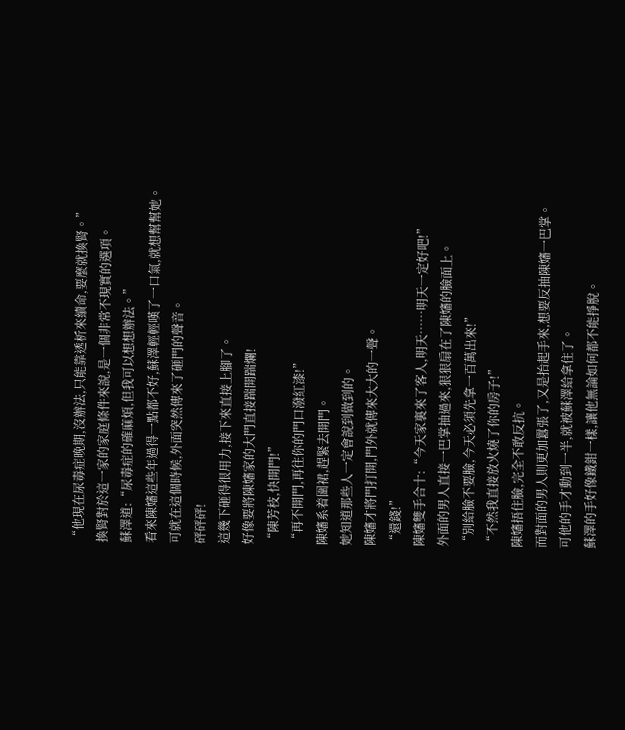“他現在尿毒症晚期,沒辦法,只能靠透析來續命,要麼就換腎。”
換腎對於這一家的家庭條件來說,是一個非常不現實的選項。
蘇澤道:“尿毒症的確麻煩,但我可以想想辦法。”
看來陳嬸這些年過得一點都不好,蘇澤輕輕嘆了一口氣,就想幫幫她。
可就在這個時候,外面突然傳來了砸門的聲音。
砰砰砰!
這幾下砸得很用力,接下來直接上腳了。
好像要將陳嬸家的大門直接踹開踹爛!
“陳芳枝,快開門!”
“再不開門,再往你的門口潑紅漆!”
陳嬸系着圍裙,趕緊去開門。
她知道那些人一定會說到做到的。
陳嬸才將門打開,門外就傳來大大的一聲。
“還錢!”
陳嬸雙手合十:“今天家裏來了客人,明天……明天一定好吧!”
外面的男人直接一巴掌抽過來,狠狠扇在了陳嬸的臉面上。
“別給臉不要臉,今天必須先拿一百萬出來!”
“不然我直接放火燒了你的房子!”
陳嬸捂住臉,完全不敢反抗。
而對面的男人則更加囂張了,又是抬起手來,想要反抽陳嬸一巴掌。
可他的手才動到一半,就被蘇澤給拿住了。
蘇澤的手好像鐵鉗一樣,讓他無論如何都不能掙脫。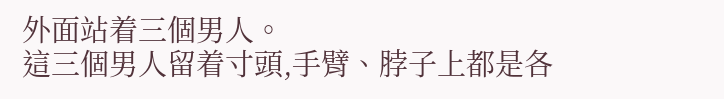外面站着三個男人。
這三個男人留着寸頭,手臂、脖子上都是各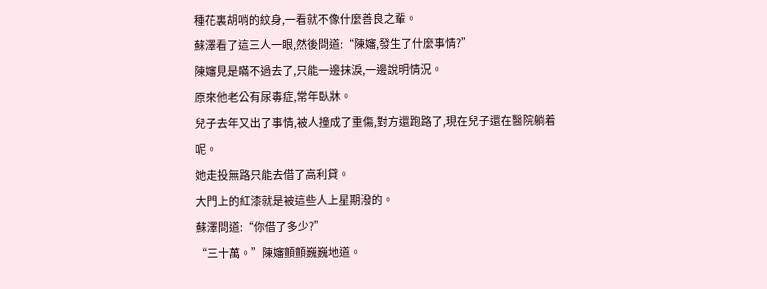種花裏胡哨的紋身,一看就不像什麼善良之輩。
蘇澤看了這三人一眼,然後問道:“陳嬸,發生了什麼事情?”
陳嬸見是瞞不過去了,只能一邊抹淚,一邊說明情況。
原來他老公有尿毒症,常年臥牀。
兒子去年又出了事情,被人撞成了重傷,對方還跑路了,現在兒子還在醫院躺着呢。
她走投無路只能去借了高利貸。
大門上的紅漆就是被這些人上星期潑的。
蘇澤問道:“你借了多少?”
“三十萬。”陳嬸顫顫巍巍地道。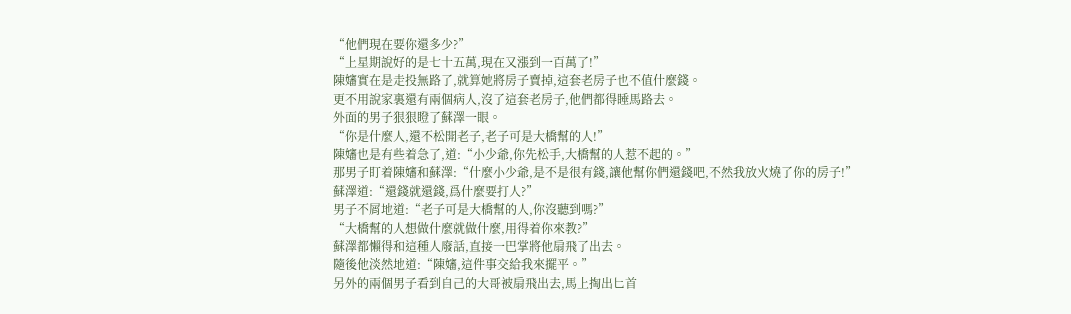“他們現在要你還多少?”
“上星期說好的是七十五萬,現在又漲到一百萬了!”
陳嬸實在是走投無路了,就算她將房子賣掉,這套老房子也不值什麼錢。
更不用說家裏還有兩個病人,沒了這套老房子,他們都得睡馬路去。
外面的男子狠狠瞪了蘇澤一眼。
“你是什麼人,還不松開老子,老子可是大橋幫的人!”
陳嬸也是有些着急了,道:“小少爺,你先松手,大橋幫的人惹不起的。”
那男子盯着陳嬸和蘇澤:“什麼小少爺,是不是很有錢,讓他幫你們還錢吧,不然我放火燒了你的房子!”
蘇澤道:“還錢就還錢,爲什麼要打人?”
男子不屑地道:“老子可是大橋幫的人,你沒聽到嗎?”
“大橋幫的人想做什麼就做什麼,用得着你來教?”
蘇澤都懶得和這種人廢話,直接一巴掌將他扇飛了出去。
隨後他淡然地道:“陳嬸,這件事交給我來擺平。”
另外的兩個男子看到自己的大哥被扇飛出去,馬上掏出匕首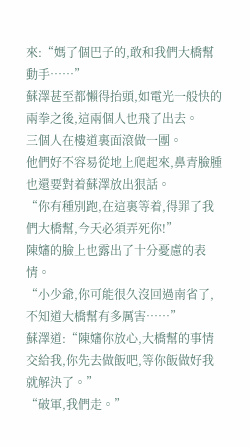來:“媽了個巴子的,敢和我們大橋幫動手……”
蘇澤甚至都懶得抬頭,如電光一般快的兩拳之後,這兩個人也飛了出去。
三個人在樓道裏面滾做一團。
他們好不容易從地上爬起來,鼻青臉腫也還要對着蘇澤放出狠話。
“你有種別跑,在這裏等着,得罪了我們大橋幫,今天必須弄死你!”
陳嬸的臉上也露出了十分憂慮的表情。
“小少爺,你可能很久沒回過南省了,不知道大橋幫有多厲害……”
蘇澤道:“陳嬸你放心,大橋幫的事情交給我,你先去做飯吧,等你飯做好我就解決了。”
“破軍,我們走。”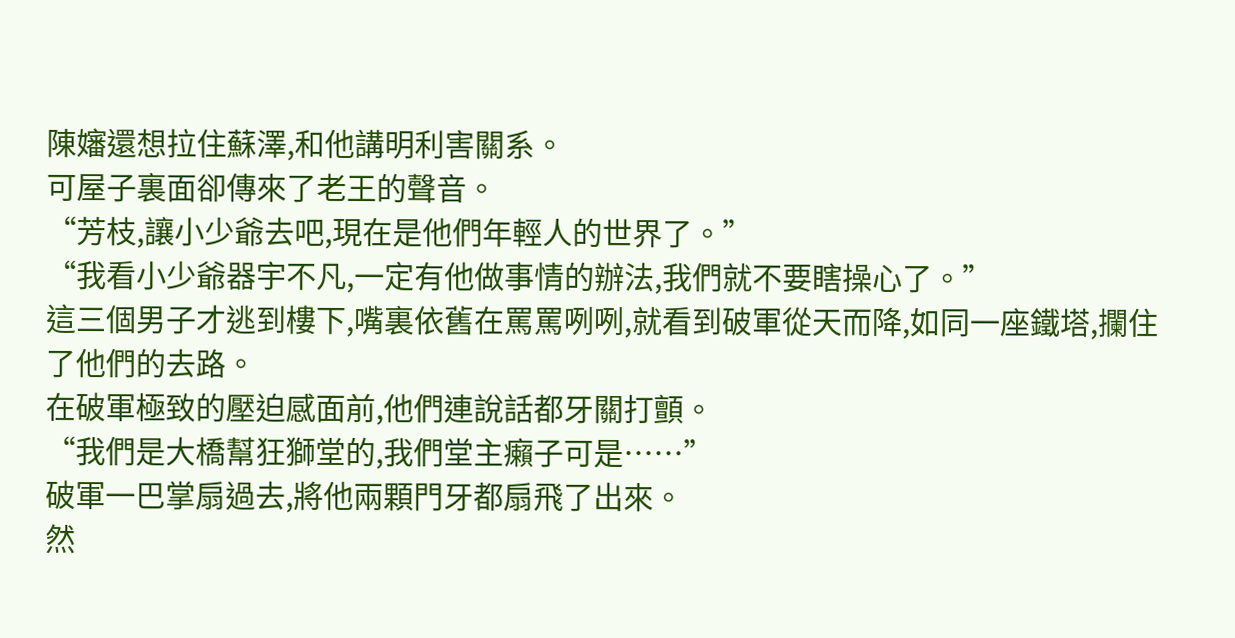陳嬸還想拉住蘇澤,和他講明利害關系。
可屋子裏面卻傳來了老王的聲音。
“芳枝,讓小少爺去吧,現在是他們年輕人的世界了。”
“我看小少爺器宇不凡,一定有他做事情的辦法,我們就不要瞎操心了。”
這三個男子才逃到樓下,嘴裏依舊在罵罵咧咧,就看到破軍從天而降,如同一座鐵塔,攔住了他們的去路。
在破軍極致的壓迫感面前,他們連說話都牙關打顫。
“我們是大橋幫狂獅堂的,我們堂主癩子可是……”
破軍一巴掌扇過去,將他兩顆門牙都扇飛了出來。
然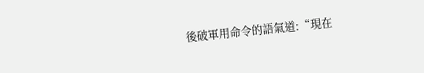後破軍用命令的語氣道:“現在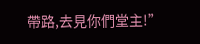帶路,去見你們堂主!”